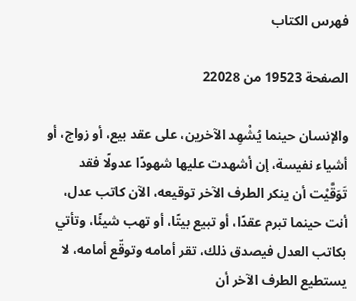فهرس الكتاب

الصفحة 19523 من 22028

والإنسان حينما يُشْهِد الآخرين، على عقد بيع، أو زواج، أو أشياء نفيسة، إن أشهدت عليها شهودًا عدولًا فقد تَوَقَّيْت أن ينكر الطرف الآخر توقيعه، الآن كاتب عدل، أنت حينما تبرم عقدًا، أو تبيع بيتًا، أو تهب شيئًا، وتأتي بكاتب العدل فيصدق ذلك، تقر أمامه وتوقّع أمامه، لا يستطيع الطرف الآخر أن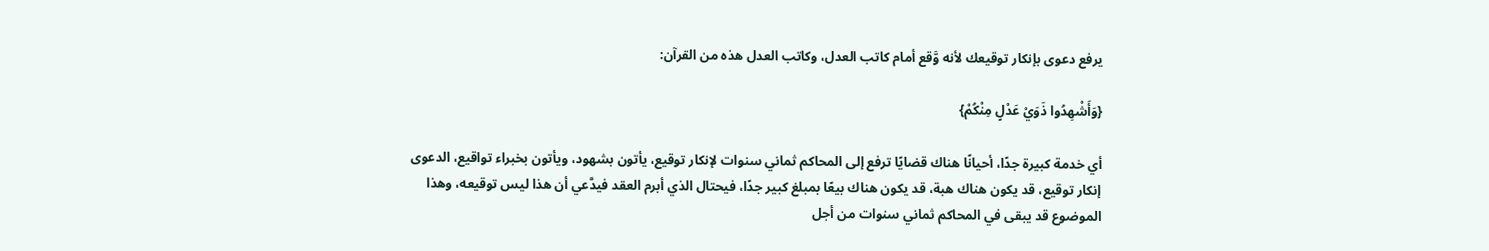يرفع دعوى بإنكار توقيعك لأنه وَّقع أمام كاتب العدل، وكاتب العدل هذه من القرآن:

{وَأَشْهِدُوا ذَوَيْ عَدْلٍ مِنْكُمْ}

أي خدمة كبيرة جدًا، أحيانًا هناك قضايًا ترفع إلى المحاكم ثماني سنوات لإنكار توقيع، يأتون بشهود، ويأتون بخبراء تواقيع، الدعوى إنكار توقيع، قد يكون هناك هبة، قد يكون هناك بيعًا بمبلغ كبير جدًا، فيحتال الذي أبرم العقد فيدَّعي أن هذا ليس توقيعه، وهذا الموضوع قد يبقى في المحاكم ثماني سنوات من أجل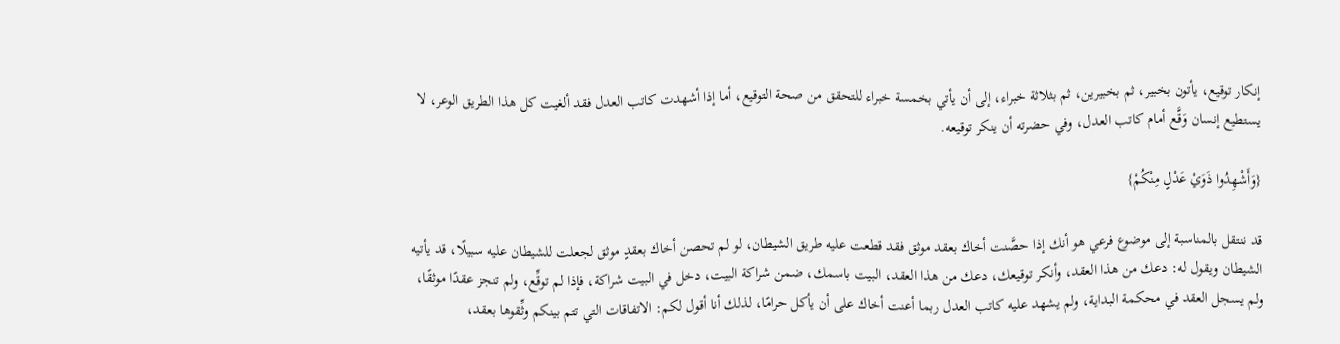إنكار توقيع، يأتون بخبير، ثم بخبيرين، ثم بثلاثة خبراء، إلى أن يأتي بخمسة خبراء للتحقق من صحة التوقيع، أما إذا أشهدت كاتب العدل فقد ألغيت كل هذا الطريق الوعر، لا يستطيع إنسان وَقَّع أمام كاتب العدل، وفي حضرته أن ينكر توقيعه.

{وَأَشْهِدُوا ذَوَيْ عَدْلٍ مِنْكُمْ}

قد ننتقل بالمناسبة إلى موضوع فرعي هو أنك إذا حصَّنت أخاك بعقد موثق فقد قطعت عليه طريق الشيطان، لو لم تحصن أخاك بعقدٍ موثق لجعلت للشيطان عليه سبيلًا، قد يأتيه الشيطان ويقول له: دعك من هذا العقد، وأنكر توقيعك، دعك من هذا العقد، البيت باسمك، ضمن شراكة البيت، دخل في البيت شراكة، فإذا لم توقِّع، ولم تنجز عقدًا موثقًا، ولم يسجل العقد في محكمة البداية، ولم يشهد عليه كاتب العدل ربما أعنت أخاك على أن يأكل حرامًا، لذلك أنا أقول لكم: الاتفاقات التي تتم بينكم وثِّقوها بعقد،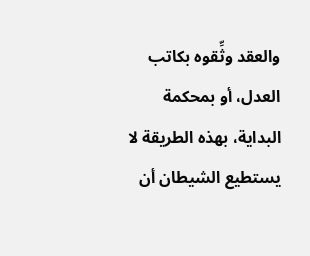والعقد وثِّقوه بكاتب العدل، أو بمحكمة البداية، بهذه الطريقة لا يستطيع الشيطان أن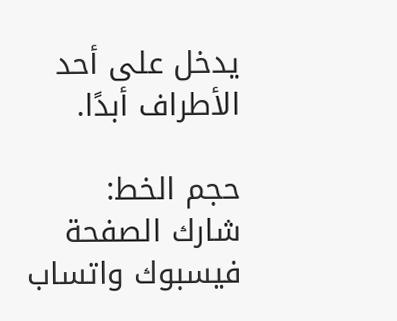يدخل على أحد الأطراف أبدًا.

حجم الخط:
شارك الصفحة
فيسبوك واتساب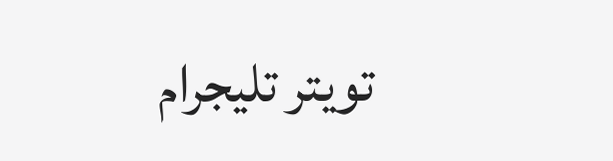تويتر تليجرام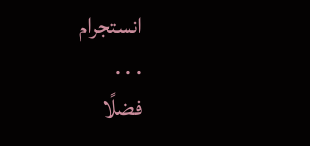انستجرام
. . .
فضلًا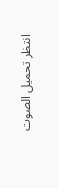انتظر تحميل الصوت